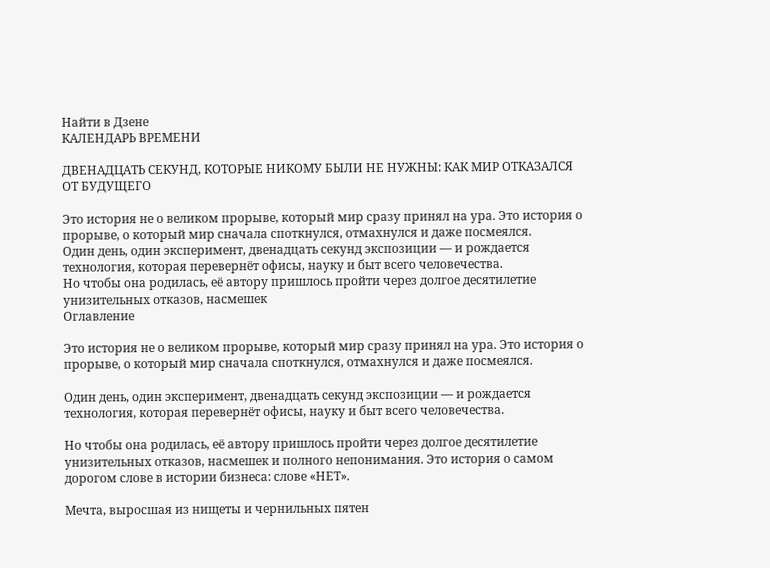Найти в Дзене
КАЛЕНДАРЬ ВРЕМЕНИ

ДВЕНАДЦАТЬ СЕКУНД, КОТОРЫЕ НИКОМУ БЫЛИ НЕ НУЖНЫ: КАК МИР ОТКАЗАЛСЯ ОТ БУДУЩЕГО

Это история не о великом прорыве, который мир сразу принял на ура. Это история о прорыве, о который мир сначала споткнулся, отмахнулся и даже посмеялся.
Один день, один эксперимент, двенадцать секунд экспозиции — и рождается технология, которая перевернёт офисы, науку и быт всего человечества.
Но чтобы она родилась, её автору пришлось пройти через долгое десятилетие унизительных отказов, насмешек
Оглавление

Это история не о великом прорыве, который мир сразу принял на ура. Это история о прорыве, о который мир сначала споткнулся, отмахнулся и даже посмеялся.

Один день, один эксперимент, двенадцать секунд экспозиции — и рождается технология, которая перевернёт офисы, науку и быт всего человечества.

Но чтобы она родилась, её автору пришлось пройти через долгое десятилетие унизительных отказов, насмешек и полного непонимания. Это история о самом дорогом слове в истории бизнеса: слове «НЕТ».

Мечта, выросшая из нищеты и чернильных пятен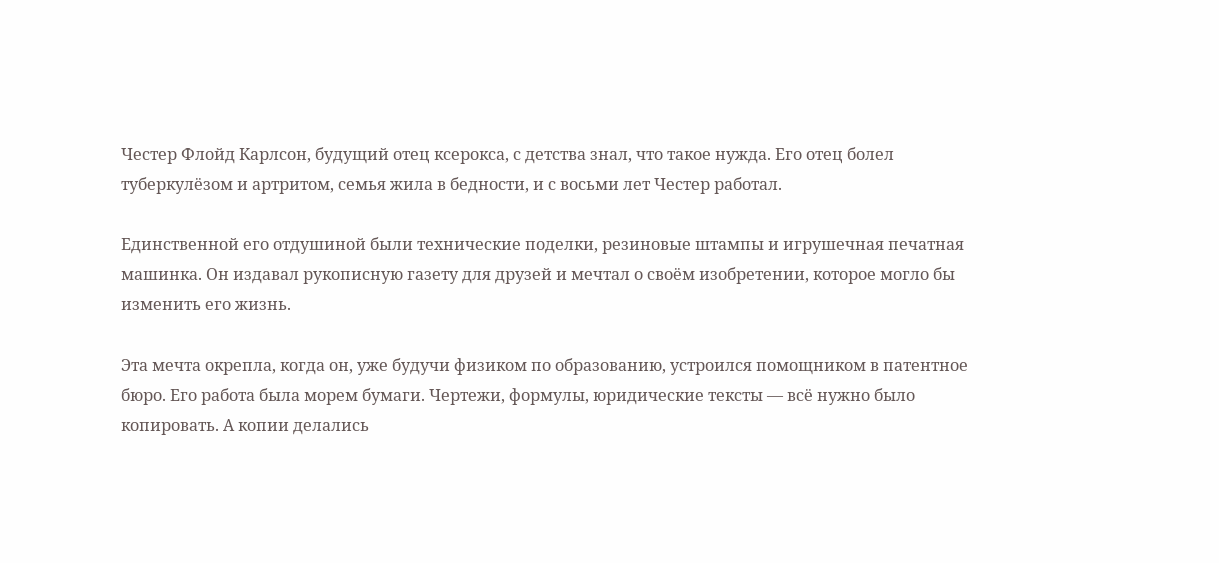Честер Флойд Карлсон, будущий отец ксерокса, с детства знал, что такое нужда. Его отец болел туберкулёзом и артритом, семья жила в бедности, и с восьми лет Честер работал.

Единственной его отдушиной были технические поделки, резиновые штампы и игрушечная печатная машинка. Он издавал рукописную газету для друзей и мечтал о своём изобретении, которое могло бы изменить его жизнь.

Эта мечта окрепла, когда он, уже будучи физиком по образованию, устроился помощником в патентное бюро. Его работа была морем бумаги. Чертежи, формулы, юридические тексты — всё нужно было копировать. А копии делались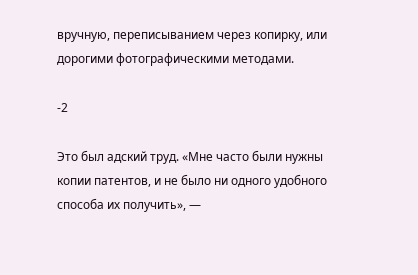вручную, переписыванием через копирку, или дорогими фотографическими методами.

-2

Это был адский труд. «Мне часто были нужны копии патентов, и не было ни одного удобного способа их получить», —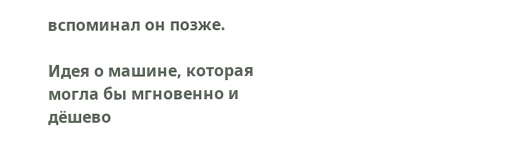вспоминал он позже.

Идея о машине, которая могла бы мгновенно и дёшево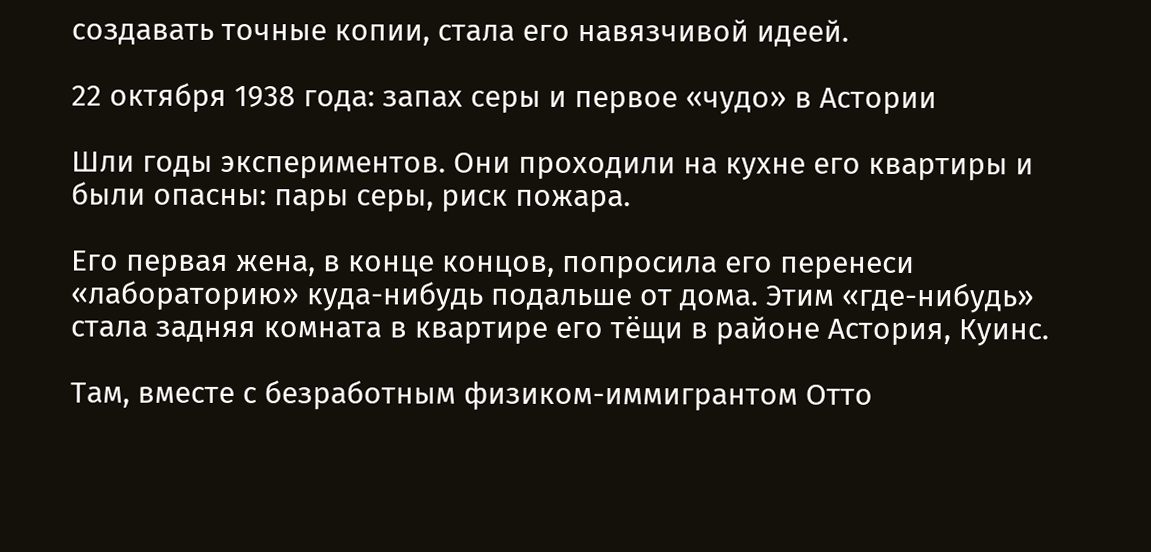создавать точные копии, стала его навязчивой идеей.

22 октября 1938 года: запах серы и первое «чудо» в Астории

Шли годы экспериментов. Они проходили на кухне его квартиры и были опасны: пары серы, риск пожара.

Его первая жена, в конце концов, попросила его перенеси «лабораторию» куда-нибудь подальше от дома. Этим «где-нибудь» стала задняя комната в квартире его тёщи в районе Астория, Куинс.

Там, вместе с безработным физиком-иммигрантом Отто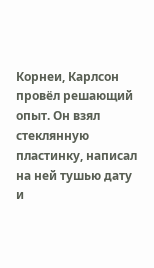Корнеи, Карлсон провёл решающий опыт. Он взял стеклянную пластинку, написал на ней тушью дату и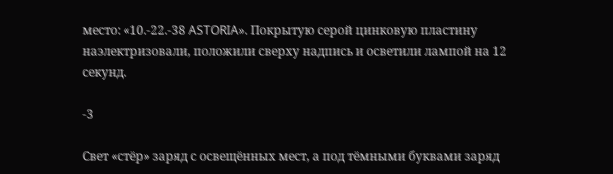место: «10.-22.-38 ASTORIA». Покрытую серой цинковую пластину наэлектризовали, положили сверху надпись и осветили лампой на 12 секунд.

-3

Свет «стёр» заряд с освещённых мест, а под тёмными буквами заряд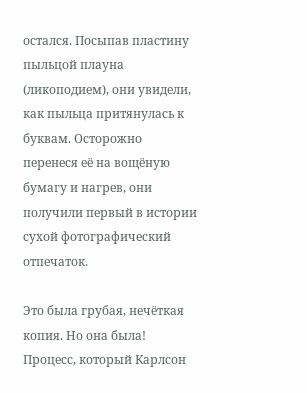остался. Посыпав пластину пыльцой плауна (ликоподием), они увидели, как пыльца притянулась к буквам. Осторожно перенеся её на вощёную бумагу и нагрев, они получили первый в истории сухой фотографический отпечаток.

Это была грубая, нечёткая копия. Но она была! Процесс, который Карлсон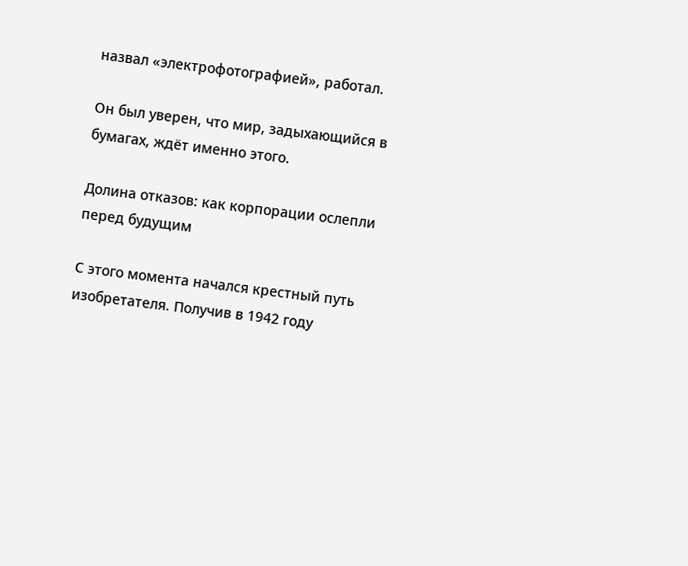назвал «электрофотографией», работал.

Он был уверен, что мир, задыхающийся в бумагах, ждёт именно этого.

Долина отказов: как корпорации ослепли перед будущим

С этого момента начался крестный путь изобретателя. Получив в 1942 году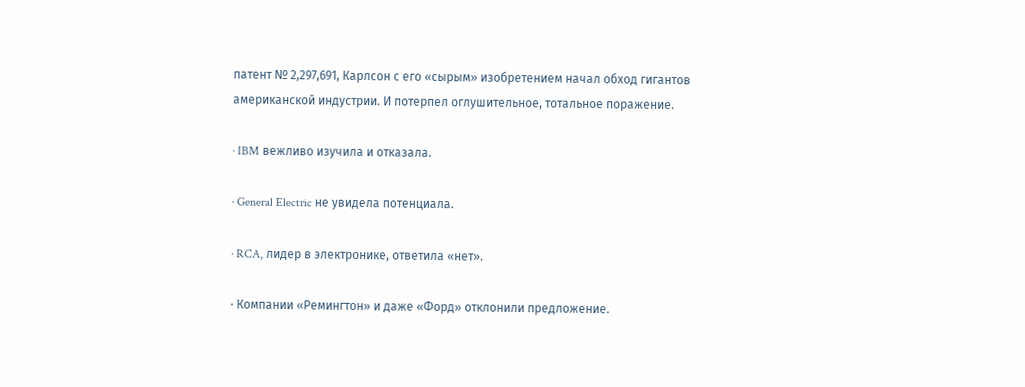патент № 2,297,691, Карлсон с его «сырым» изобретением начал обход гигантов американской индустрии. И потерпел оглушительное, тотальное поражение.

· IBM вежливо изучила и отказала.

· General Electric не увидела потенциала.

· RCA, лидер в электронике, ответила «нет».

· Компании «Ремингтон» и даже «Форд» отклонили предложение.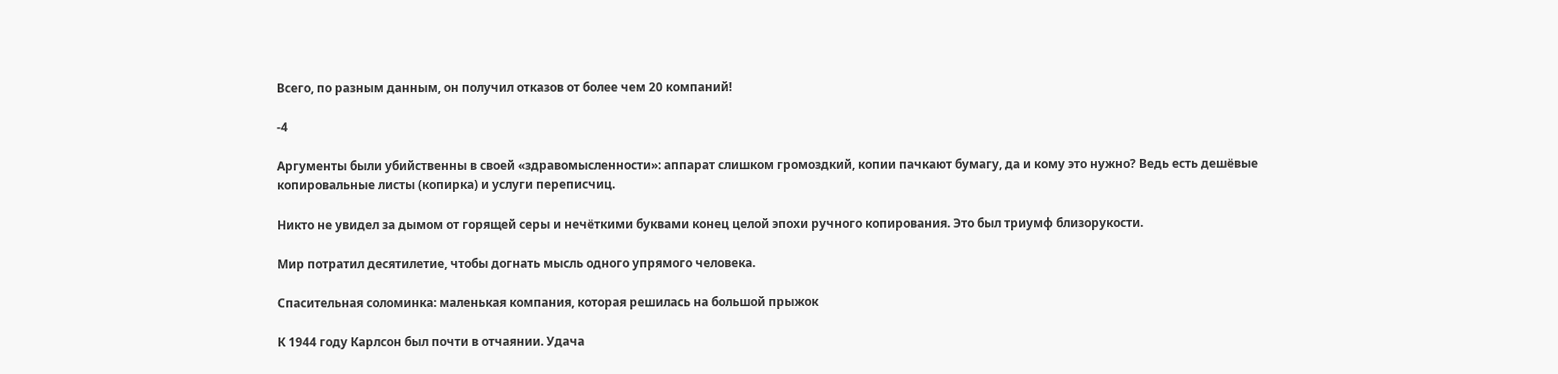Всего, по разным данным, он получил отказов от более чем 20 компаний!

-4

Аргументы были убийственны в своей «здравомысленности»: аппарат слишком громоздкий, копии пачкают бумагу, да и кому это нужно? Ведь есть дешёвые копировальные листы (копирка) и услуги переписчиц.

Никто не увидел за дымом от горящей серы и нечёткими буквами конец целой эпохи ручного копирования. Это был триумф близорукости.

Мир потратил десятилетие, чтобы догнать мысль одного упрямого человека.

Спасительная соломинка: маленькая компания, которая решилась на большой прыжок

К 1944 году Карлсон был почти в отчаянии. Удача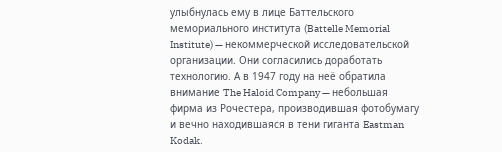улыбнулась ему в лице Баттельского мемориального института (Battelle Memorial Institute) — некоммерческой исследовательской организации. Они согласились доработать технологию. А в 1947 году на неё обратила внимание The Haloid Company — небольшая фирма из Рочестера, производившая фотобумагу и вечно находившаяся в тени гиганта Eastman Kodak.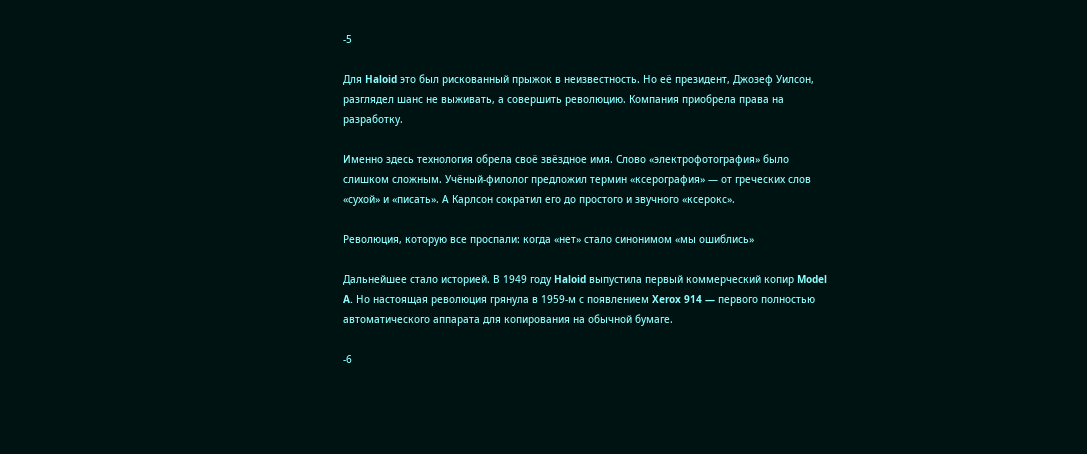-5

Для Haloid это был рискованный прыжок в неизвестность. Но её президент, Джозеф Уилсон, разглядел шанс не выживать, а совершить революцию. Компания приобрела права на разработку.

Именно здесь технология обрела своё звёздное имя. Слово «электрофотография» было слишком сложным. Учёный-филолог предложил термин «ксерография» — от греческих слов «сухой» и «писать». А Карлсон сократил его до простого и звучного «ксерокс».

Революция, которую все проспали: когда «нет» стало синонимом «мы ошиблись»

Дальнейшее стало историей. В 1949 году Haloid выпустила первый коммерческий копир Model A. Но настоящая революция грянула в 1959-м с появлением Xerox 914 — первого полностью автоматического аппарата для копирования на обычной бумаге.

-6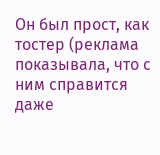Он был прост, как тостер (реклама показывала, что с ним справится даже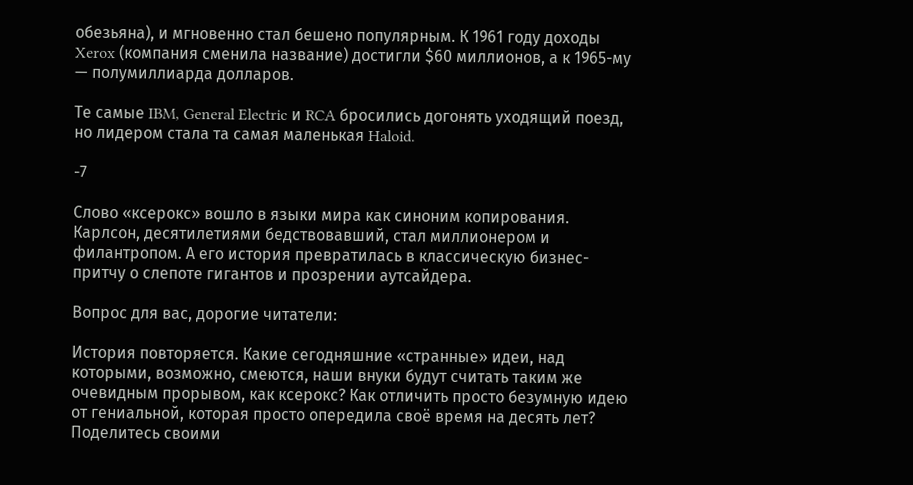обезьяна), и мгновенно стал бешено популярным. К 1961 году доходы Xerox (компания сменила название) достигли $60 миллионов, а к 1965-му — полумиллиарда долларов.

Те самые IBM, General Electric и RCA бросились догонять уходящий поезд, но лидером стала та самая маленькая Haloid.

-7

Слово «ксерокс» вошло в языки мира как синоним копирования. Карлсон, десятилетиями бедствовавший, стал миллионером и филантропом. А его история превратилась в классическую бизнес-притчу о слепоте гигантов и прозрении аутсайдера.

Вопрос для вас, дорогие читатели:

История повторяется. Какие сегодняшние «странные» идеи, над которыми, возможно, смеются, наши внуки будут считать таким же очевидным прорывом, как ксерокс? Как отличить просто безумную идею от гениальной, которая просто опередила своё время на десять лет? Поделитесь своими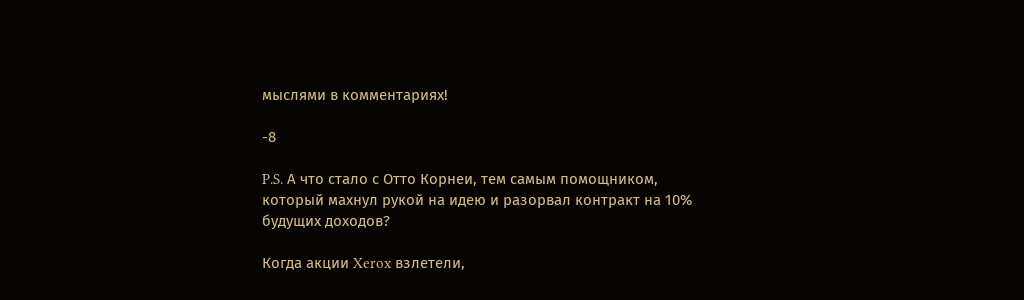мыслями в комментариях!

-8

P.S. А что стало с Отто Корнеи, тем самым помощником, который махнул рукой на идею и разорвал контракт на 10% будущих доходов?

Когда акции Xerox взлетели,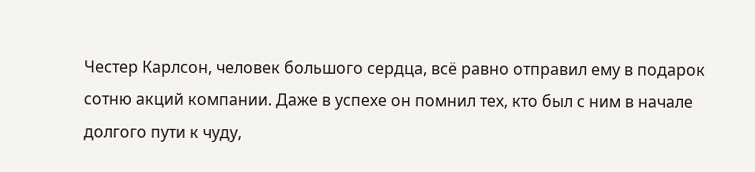Честер Карлсон, человек большого сердца, всё равно отправил ему в подарок сотню акций компании. Даже в успехе он помнил тех, кто был с ним в начале долгого пути к чуду,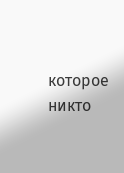которое никто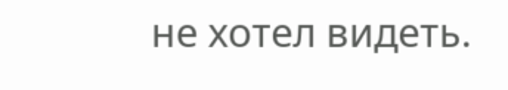не хотел видеть.